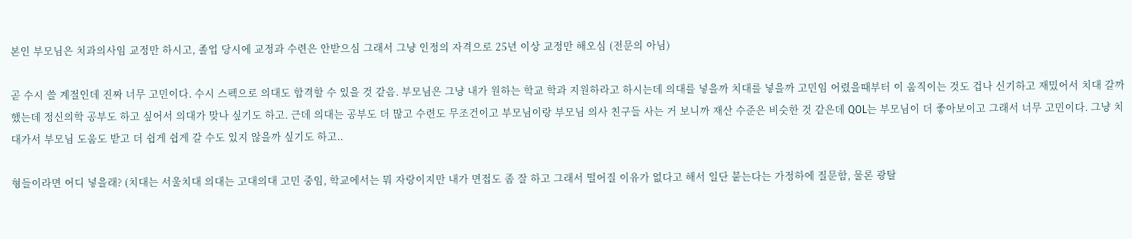본인 부모님은 치과의사임 교정만 하시고, 졸업 당시에 교정과 수련은 안받으심 그래서 그냥 인정의 자격으로 25년 이상 교정만 해오심 (전문의 아님)

곧 수시 쓸 계절인데 진짜 너무 고민이다. 수시 스펙으로 의대도 합격할 수 있을 것 같음. 부모님은 그냥 내가 원하는 학교 학과 지원하라고 하시는데 의대를 넣을까 치대를 넣을까 고민임 어렸을때부터 이 움직이는 것도 겁나 신기하고 재밌어서 치대 갈까 했는데 정신의학 공부도 하고 싶어서 의대가 맞나 싶기도 하고. 근데 의대는 공부도 더 많고 수련도 무조건이고 부모님이랑 부모님 의사 친구들 사는 거 보니까 재산 수준은 비슷한 것 같은데 QOL는 부모님이 더 좋아보이고 그래서 너무 고민이다. 그냥 치대가서 부모님 도움도 받고 더 쉽게 쉽게 갈 수도 있지 않을까 싶기도 하고..

형들이라면 어디 넣을래? (치대는 서울치대 의대는 고대의대 고민 중임, 학교에서는 뭐 자랑이지만 내가 면접도 좀 잘 하고 그래서 떨어질 이유가 없다고 해서 일단 붙는다는 가정하에 질문함, 물론 광탈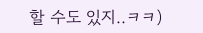할 수도 있지..ㅋㅋ)